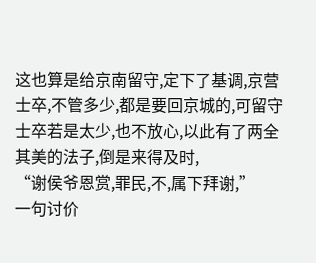这也算是给京南留守,定下了基调,京营士卒,不管多少,都是要回京城的,可留守士卒若是太少,也不放心,以此有了两全其美的法子,倒是来得及时,
“谢侯爷恩赏,罪民,不,属下拜谢,”
一句讨价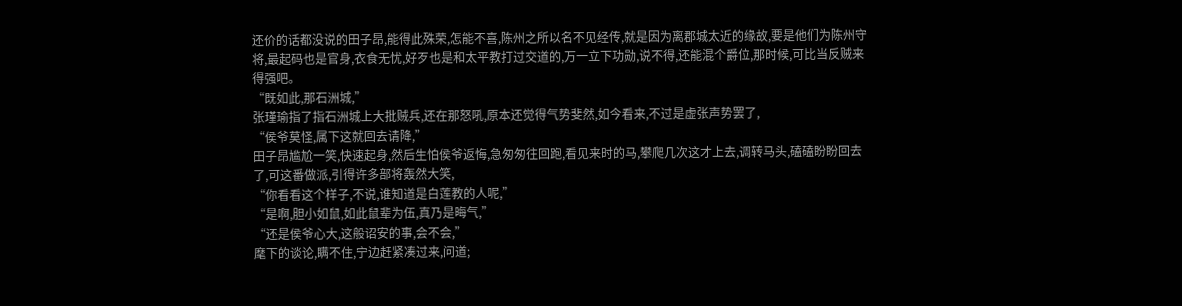还价的话都没说的田子昂,能得此殊荣,怎能不喜,陈州之所以名不见经传,就是因为离郡城太近的缘故,要是他们为陈州守将,最起码也是官身,衣食无忧,好歹也是和太平教打过交道的,万一立下功勋,说不得,还能混个爵位,那时候,可比当反贼来得强吧。
“既如此,那石洲城,”
张瑾瑜指了指石洲城上大批贼兵,还在那怒吼,原本还觉得气势斐然,如今看来,不过是虚张声势罢了,
“侯爷莫怪,属下这就回去请降,”
田子昂尴尬一笑,快速起身,然后生怕侯爷返悔,急匆匆往回跑,看见来时的马,攀爬几次这才上去,调转马头,磕磕盼盼回去了,可这番做派,引得许多部将轰然大笑,
“你看看这个样子,不说,谁知道是白莲教的人呢,”
“是啊,胆小如鼠,如此鼠辈为伍,真乃是晦气,”
“还是侯爷心大,这般诏安的事,会不会,”
麾下的谈论,瞒不住,宁边赶紧凑过来,问道;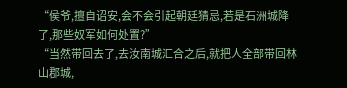“侯爷,擅自诏安,会不会引起朝廷猜忌,若是石洲城降了,那些奴军如何处置?”
“当然带回去了,去汝南城汇合之后,就把人全部带回林山郡城,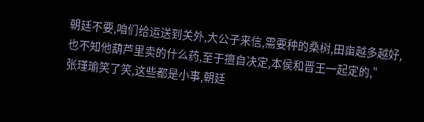朝廷不要,咱们给运送到关外,大公子来信,需要种的桑树,田亩越多越好,也不知他葫芦里卖的什么药,至于擅自决定,本侯和晋王一起定的,”
张瑾瑜笑了笑,这些都是小事,朝廷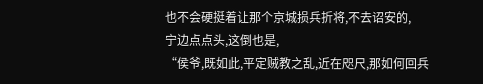也不会硬挺着让那个京城损兵折将,不去诏安的,
宁边点点头,这倒也是,
“侯爷,既如此,平定贼教之乱,近在咫尺,那如何回兵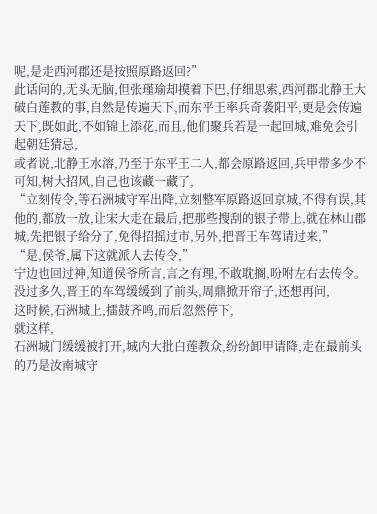呢,是走西河郡还是按照原路返回?”
此话问的,无头无脑,但张瑾瑜却摸着下巴,仔细思索,西河郡北静王大破白莲教的事,自然是传遍天下,而东平王率兵奇袭阳平,更是会传遍天下,既如此,不如锦上添花,而且,他们聚兵若是一起回城,难免会引起朝廷猜忌,
或者说,北静王水溶,乃至于东平王二人,都会原路返回,兵甲带多少不可知,树大招风,自己也该藏一藏了,
“立刻传令,等石洲城守军出降,立刻整军原路返回京城,不得有误,其他的,都放一放,让宋大走在最后,把那些搜刮的银子带上,就在林山郡城,先把银子给分了,免得招摇过市,另外,把晋王车驾请过来,”
“是,侯爷,属下这就派人去传令,”
宁边也回过神,知道侯爷所言,言之有理,不敢耽搁,吩咐左右去传令。
没过多久,晋王的车驾缓缓到了前头,周鼎掀开帘子,还想再问,
这时候,石洲城上,擂鼓齐鸣,而后忽然停下,
就这样,
石洲城门缓缓被打开,城内大批白莲教众,纷纷卸甲请降,走在最前头的乃是汝南城守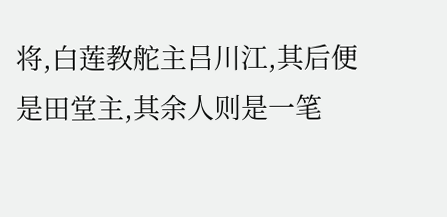将,白莲教舵主吕川江,其后便是田堂主,其余人则是一笔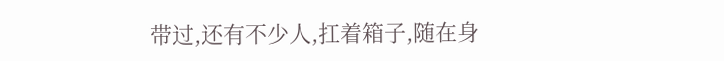带过,还有不少人,扛着箱子,随在身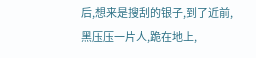后,想来是搜刮的银子,到了近前,黑压压一片人,跪在地上,